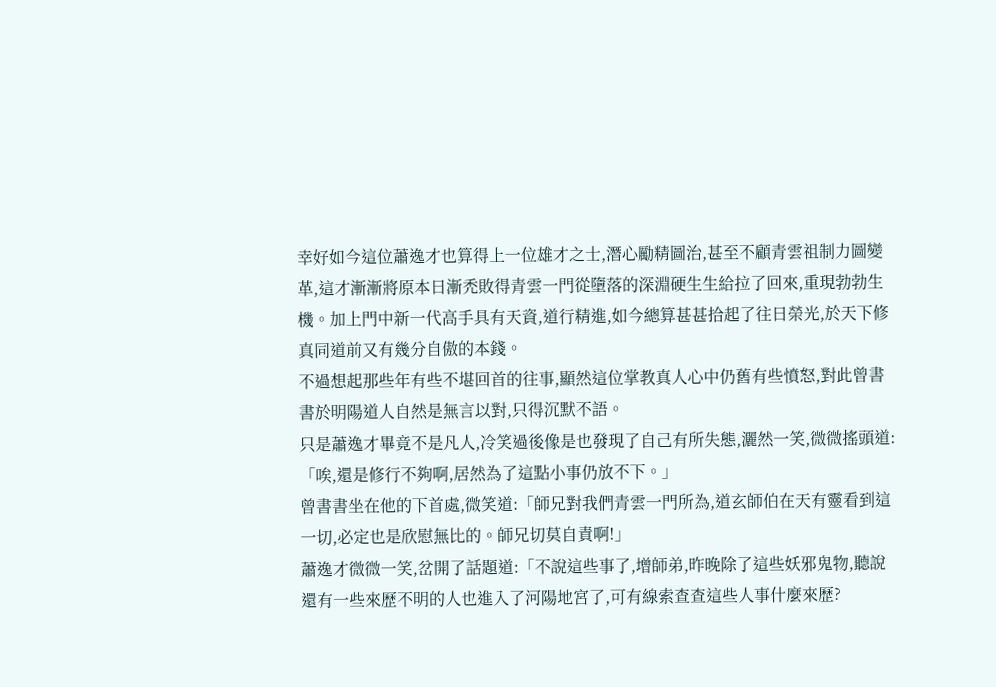幸好如今這位蕭逸才也算得上一位雄才之士,潛心勵精圖治,甚至不顧青雲祖制力圖變革,這才漸漸將原本日漸禿敗得青雲一門從墮落的深淵硬生生給拉了回來,重現勃勃生機。加上門中新一代高手具有天資,道行精進,如今總算甚甚拾起了往日榮光,於天下修真同道前又有幾分自傲的本錢。
不過想起那些年有些不堪回首的往事,顯然這位掌教真人心中仍舊有些憤怒,對此曾書書於明陽道人自然是無言以對,只得沉默不語。
只是蕭逸才畢竟不是凡人,冷笑過後像是也發現了自己有所失態,灑然一笑,微微搖頭道:「唉,還是修行不夠啊,居然為了這點小事仍放不下。」
曾書書坐在他的下首處,微笑道:「師兄對我們青雲一門所為,道玄師伯在天有靈看到這一切,必定也是欣慰無比的。師兄切莫自責啊!」
蕭逸才微微一笑,岔開了話題道:「不說這些事了,增師弟,昨晚除了這些妖邪鬼物,聽說還有一些來歷不明的人也進入了河陽地宮了,可有線索查查這些人事什麼來歷?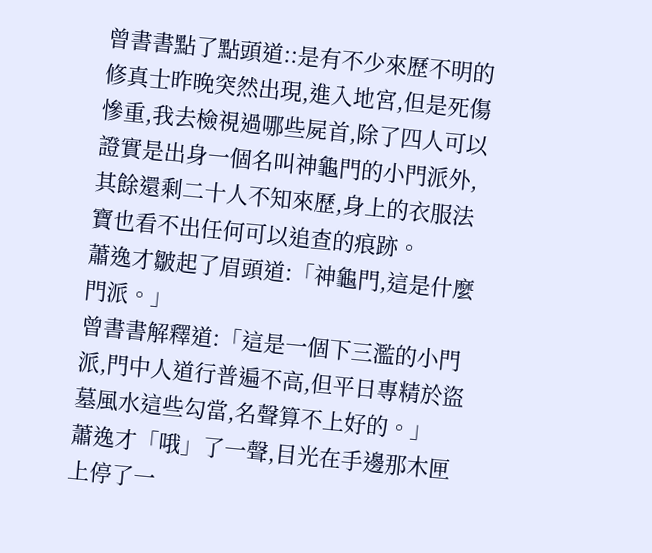曾書書點了點頭道::是有不少來歷不明的修真士昨晚突然出現,進入地宮,但是死傷慘重,我去檢視過哪些屍首,除了四人可以證實是出身一個名叫神龜門的小門派外,其餘還剩二十人不知來歷,身上的衣服法寶也看不出任何可以追查的痕跡。
蕭逸才皺起了眉頭道:「神龜門,這是什麼門派。」
曾書書解釋道:「這是一個下三濫的小門派,門中人道行普遍不高,但平日專精於盜墓風水這些勾當,名聲算不上好的。」
蕭逸才「哦」了一聲,目光在手邊那木匣上停了一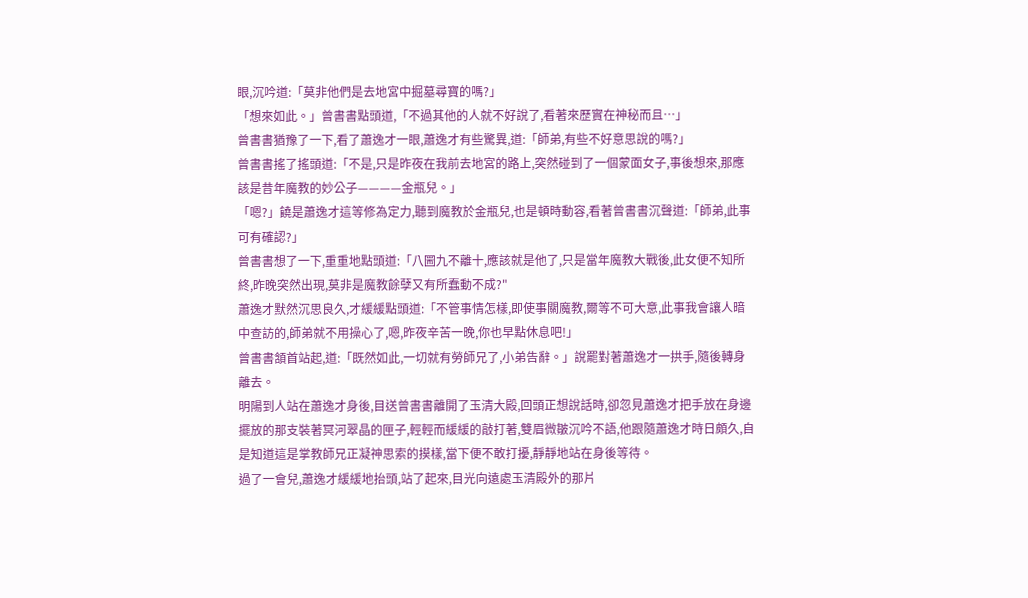眼,沉吟道:「莫非他們是去地宮中掘墓尋寶的嗎?」
「想來如此。」曾書書點頭道,「不過其他的人就不好說了,看著來歷實在神秘而且…」
曾書書猶豫了一下,看了蕭逸才一眼,蕭逸才有些驚異,道:「師弟,有些不好意思說的嗎?」
曾書書搖了搖頭道:「不是,只是昨夜在我前去地宮的路上,突然碰到了一個蒙面女子,事後想來,那應該是昔年魔教的妙公子————金瓶兒。」
「嗯?」饒是蕭逸才這等修為定力,聽到魔教於金瓶兒,也是頓時動容,看著曾書書沉聲道:「師弟,此事可有確認?」
曾書書想了一下,重重地點頭道:「八圌九不離十,應該就是他了,只是當年魔教大戰後,此女便不知所終,昨晚突然出現,莫非是魔教餘孽又有所蠢動不成?"
蕭逸才默然沉思良久,才緩緩點頭道:「不管事情怎樣,即使事關魔教,爾等不可大意,此事我會讓人暗中查訪的,師弟就不用操心了,嗯,昨夜辛苦一晚,你也早點休息吧!」
曾書書頷首站起,道:「既然如此,一切就有勞師兄了,小弟告辭。」說罷對著蕭逸才一拱手,隨後轉身離去。
明陽到人站在蕭逸才身後,目送曾書書離開了玉清大殿,回頭正想說話時,卻忽見蕭逸才把手放在身邊擺放的那支裝著冥河翠晶的匣子,輕輕而緩緩的敲打著,雙眉微皺沉吟不語,他跟隨蕭逸才時日頗久,自是知道這是掌教師兄正凝神思索的摸樣,當下便不敢打擾,靜靜地站在身後等待。
過了一會兒,蕭逸才緩緩地抬頭,站了起來,目光向遠處玉清殿外的那片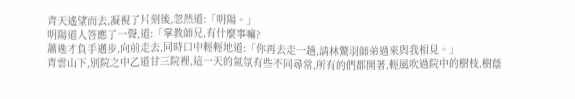青天遙望而去,凝視了片刻後,忽然道:「明陽。」
明陽道人答應了一聲,道:「掌教師兄,有什麼事嘛?
蕭逸才負手邁步,向前走去,同時口中輕輕地道:「你再去走一趟,請林驚羽師弟過來與我相見。」
青雲山下,別院之中乙道甘三院裡,這一天的氣氛有些不同尋常,所有的們都開著,輕風吹過院中的樹枝,樹蔭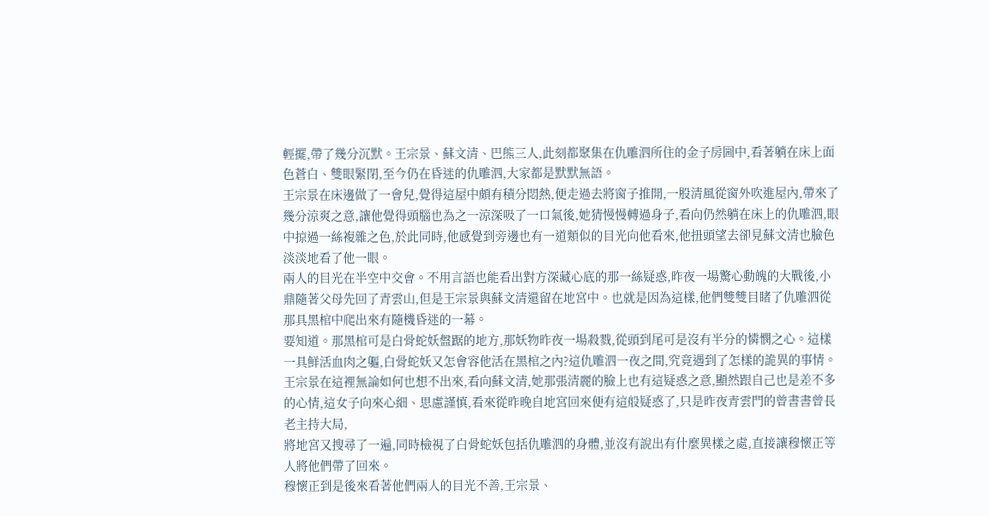輕擺,帶了幾分沉默。王宗景、蘇文清、巴熊三人,此刻都聚集在仇雕泗所住的金子房圌中,看著躺在床上面色蒼白、雙眼緊閉,至今仍在昏迷的仇雕泗,大家都是默默無語。
王宗景在床邊做了一會兒,覺得這屋中頗有積分悶熱,便走過去將窗子推開,一股清風從窗外吹進屋內,帶來了幾分涼爽之意,讓他覺得頭腦也為之一涼深吸了一口氣後,她猜慢慢轉過身子,看向仍然躺在床上的仇雕泗,眼中掠過一絲複雜之色,於此同時,他感覺到旁邊也有一道類似的目光向他看來,他扭頭望去卻見蘇文清也臉色淡淡地看了他一眼。
兩人的目光在半空中交會。不用言語也能看出對方深藏心底的那一絲疑惑,昨夜一場驚心動魄的大戰後,小鼎隨著父母先回了青雲山,但是王宗景與蘇文清還留在地宮中。也就是因為這樣,他們雙雙目睹了仇雕泗從那具黑棺中爬出來有隨機昏迷的一幕。
要知道。那黑棺可是白骨蛇妖盤踞的地方,那妖物昨夜一場殺戮,從頭到尾可是沒有半分的憐憫之心。這樣一具鮮活血肉之軀,白骨蛇妖又怎會容他活在黑棺之內?這仇雕泗一夜之間,究竟遇到了怎樣的詭異的事情。
王宗景在這裡無論如何也想不出來,看向蘇文清,她那張清麗的臉上也有這疑惑之意,顯然跟自己也是差不多的心情,這女子向來心細、思慮謹慎,看來從昨晚自地宮回來便有這般疑惑了,只是昨夜青雲門的曾書書曾長老主持大局,
將地宮又搜尋了一遍,同時檢視了白骨蛇妖包括仇雕泗的身體,並沒有說出有什麼異樣之處,直接讓穆懷正等人將他們帶了回來。
穆懷正到是後來看著他們兩人的目光不善,王宗景、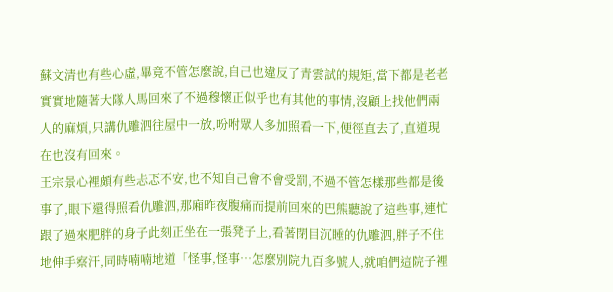蘇文清也有些心虛,畢竟不管怎麼說,自己也違反了青雲試的規矩,當下都是老老實實地隨著大隊人馬回來了不過穆懷正似乎也有其他的事情,沒顧上找他們兩人的麻煩,只講仇雕泗往屋中一放,吩咐眾人多加照看一下,便徑直去了,直道現在也沒有回來。
王宗景心裡頗有些忐忑不安,也不知自己會不會受罰,不過不管怎樣那些都是後事了,眼下還得照看仇雕泗,那廂昨夜腹痛而提前回來的巴熊聽說了這些事,連忙跟了過來肥胖的身子此刻正坐在一張凳子上,看著閉目沉睡的仇雕泗,胖子不住地伸手察汗,同時喃喃地道「怪事,怪事…怎麼別院九百多號人,就咱們這院子裡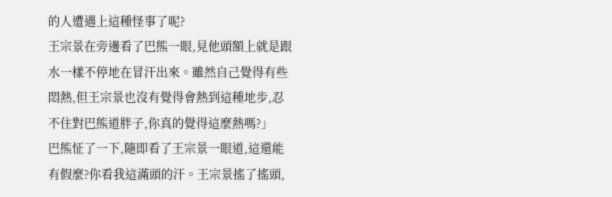的人遭遇上這種怪事了呢?
王宗景在旁邊看了巴熊一眼,見他頭額上就是跟水一樣不停地在冒汗出來。雖然自己覺得有些悶熱,但王宗景也沒有覺得會熱到這種地步,忍不住對巴熊道胖子,你真的覺得這麼熱嗎?」
巴熊怔了一下,隨即看了王宗景一眼道,這還能有假麼?你看我這滿頭的汗。王宗景搖了搖頭,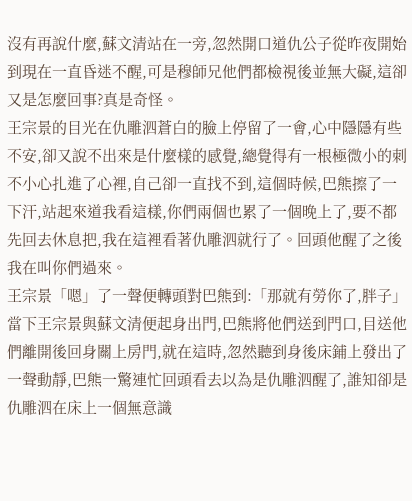沒有再說什麼,蘇文清站在一旁,忽然開口道仇公子從昨夜開始到現在一直昏迷不醒,可是穆師兄他們都檢視後並無大礙,這卻又是怎麼回事?真是奇怪。
王宗景的目光在仇雕泗蒼白的臉上停留了一會,心中隱隱有些不安,卻又說不出來是什麼樣的感覺,總覺得有一根極微小的刺不小心扎進了心裡,自己卻一直找不到,這個時候,巴熊擦了一下汗,站起來道我看這樣,你們兩個也累了一個晚上了,要不都先回去休息把,我在這裡看著仇雕泗就行了。回頭他醒了之後我在叫你們過來。
王宗景「嗯」了一聲便轉頭對巴熊到:「那就有勞你了,胖子」
當下王宗景與蘇文清便起身出門,巴熊將他們送到門口,目送他們離開後回身關上房門,就在這時,忽然聽到身後床鋪上發出了一聲動靜,巴熊一驚連忙回頭看去以為是仇雕泗醒了,誰知卻是仇雕泗在床上一個無意識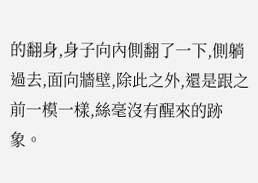的翻身,身子向內側翻了一下,側躺過去,面向牆壁,除此之外,還是跟之前一模一樣,絲毫沒有醒來的跡象。